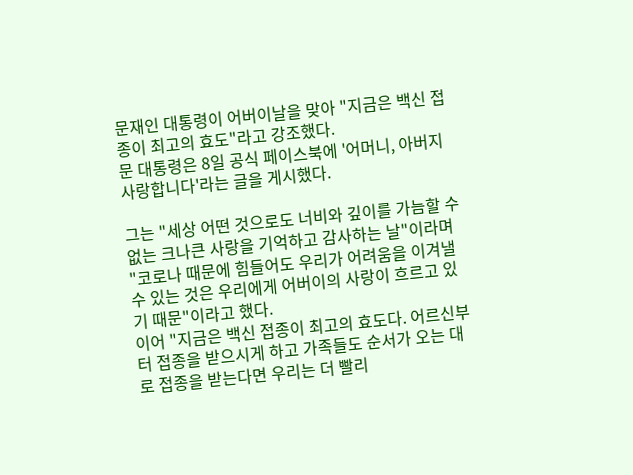문재인 대통령이 어버이날을 맞아 "지금은 백신 접종이 최고의 효도"라고 강조했다.
문 대통령은 8일 공식 페이스북에 '어머니, 아버지 사랑합니다'라는 글을 게시했다.

그는 "세상 어떤 것으로도 너비와 깊이를 가늠할 수 없는 크나큰 사랑을 기억하고 감사하는 날"이라며 "코로나 때문에 힘들어도 우리가 어려움을 이겨낼 수 있는 것은 우리에게 어버이의 사랑이 흐르고 있기 때문"이라고 했다.
이어 "지금은 백신 접종이 최고의 효도다. 어르신부터 접종을 받으시게 하고 가족들도 순서가 오는 대로 접종을 받는다면 우리는 더 빨리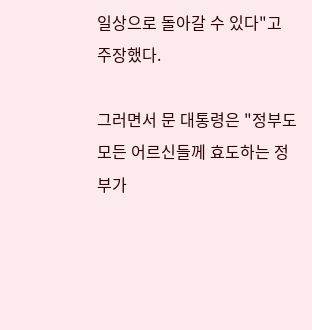일상으로 돌아갈 수 있다"고 주장했다.

그러면서 문 대통령은 "정부도 모든 어르신들께 효도하는 정부가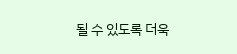될 수 있도록 더욱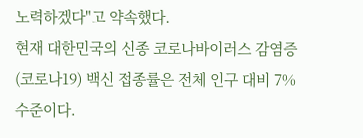노력하겠다"고 약속했다.
현재 대한민국의 신종 코로나바이러스 감염증(코로나19) 백신 접종률은 전체 인구 대비 7% 수준이다.